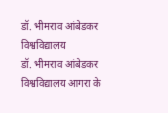डॉ. भीमराव आंबेडकर विश्वविद्यालय
डॉ. भीमराव आंबेडकर विश्वविद्यालय आगरा के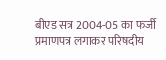बीएड सत्र 2004-05 का फर्जी प्रमाणपत्र लगाकर परिषदीय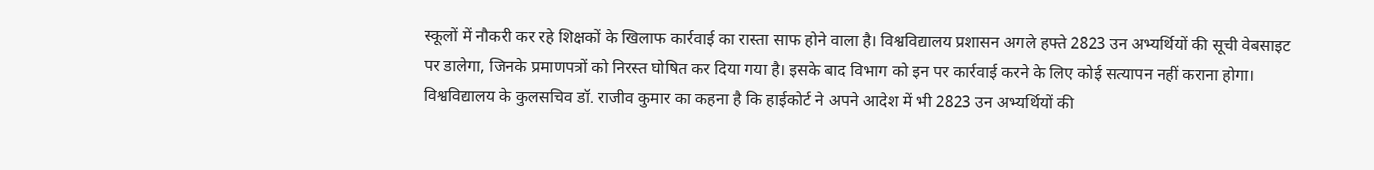स्कूलों में नौकरी कर रहे शिक्षकों के खिलाफ कार्रवाई का रास्ता साफ होने वाला है। विश्वविद्यालय प्रशासन अगले हफ्ते 2823 उन अभ्यर्थियों की सूची वेबसाइट पर डालेगा, जिनके प्रमाणपत्रों को निरस्त घोषित कर दिया गया है। इसके बाद विभाग को इन पर कार्रवाई करने के लिए कोई सत्यापन नहीं कराना होगा।
विश्वविद्यालय के कुलसचिव डॉ. राजीव कुमार का कहना है कि हाईकोर्ट ने अपने आदेश में भी 2823 उन अभ्यर्थियों की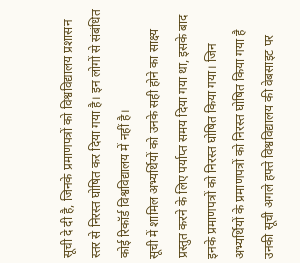सूची दे दी है, जिनके प्रमाणपत्रों को विश्वविद्यालय प्रशासन स्तर से निरस्त घोषित कर दिया गया है। इन लोगों से संबंधित कोई रिकॉर्ड विश्वविद्यालय में नहीं है।
सूची में शामिल अभ्यर्थियों को उनके सही होने का साक्ष्य प्रस्तुत करने के लिए पर्याप्त समय दिया गया था, इसके बाद इनके प्रमाणपत्रों को निरस्त घोषित किया गया। जिन अभ्यर्थियों के प्रमाणपत्रों को निरस्त घोषित किया गया है उनकी सूची अगले हफ्ते विश्वविद्यालय की वेबसाइट पर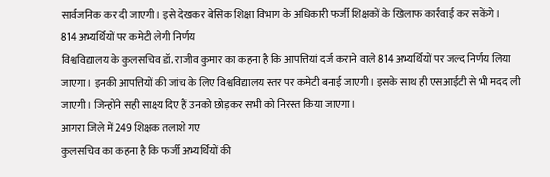सार्वजनिक कर दी जाएगी। इसे देखकर बेसिक शिक्षा विभाग के अधिकारी फर्जी शिक्षकों के खिलाफ कार्रवाई कर सकेंगे।
814 अभ्यर्थियों पर कमेटी लेगी निर्णय
विश्वविद्यालय के कुलसचिव डॉ. राजीव कुमार का कहना है कि आपत्तियां दर्ज कराने वाले 814 अभ्यर्थियों पर जल्द निर्णय लिया जाएगा। इनकी आपत्तियों की जांच के लिए विश्वविद्यालय स्तर पर कमेटी बनाई जाएगी। इसके साथ ही एसआईटी से भी मदद ली जाएगी। जिन्होंने सही साक्ष्य दिए हैं उनको छोड़कर सभी को निरस्त किया जाएगा।
आगरा जिले में 249 शिक्षक तलाशे गए
कुलसचिव का कहना है कि फर्जी अभ्यर्थियों की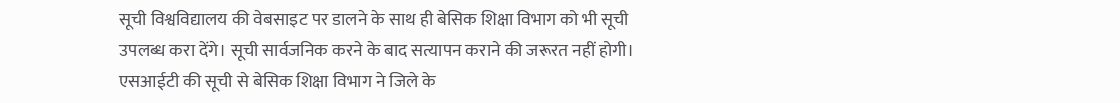सूची विश्वविद्यालय की वेबसाइट पर डालने के साथ ही बेसिक शिक्षा विभाग को भी सूची उपलब्ध करा देंगे। सूची सार्वजनिक करने के बाद सत्यापन कराने की जरूरत नहीं होगी।
एसआईटी की सूची से बेसिक शिक्षा विभाग ने जिले के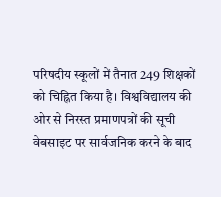परिषदीय स्कूलों में तैनात 249 शिक्षकों को चिह्नित किया है। विश्वविद्यालय की ओर से निरस्त प्रमाणपत्रों की सूची वेबसाइट पर सार्वजनिक करने के बाद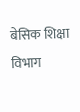बेसिक शिक्षा विभाग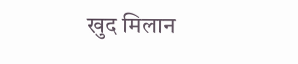खुद मिलान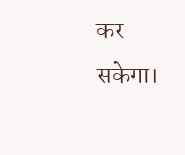कर सकेगा।